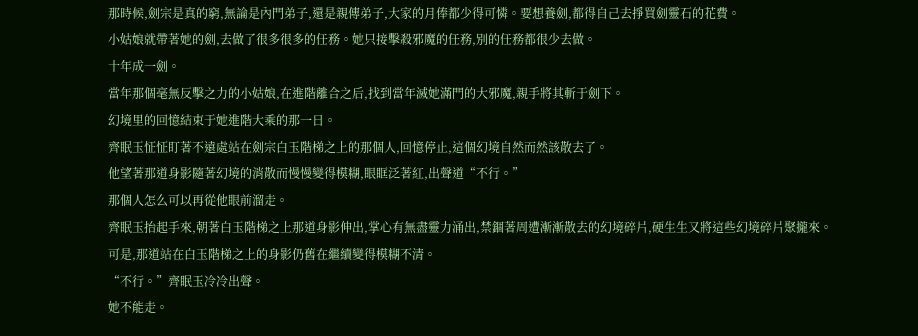那時候,劍宗是真的窮,無論是內門弟子,還是親傳弟子,大家的月俸都少得可憐。要想養劍,都得自己去掙買劍靈石的花費。
小姑娘就帶著她的劍,去做了很多很多的任務。她只接擊殺邪魔的任務,別的任務都很少去做。
十年成一劍。
當年那個毫無反擊之力的小姑娘,在進階離合之后,找到當年滅她滿門的大邪魔,親手將其斬于劍下。
幻境里的回憶結束于她進階大乘的那一日。
齊眠玉怔怔盯著不遠處站在劍宗白玉階梯之上的那個人,回憶停止,這個幻境自然而然該散去了。
他望著那道身影隨著幻境的消散而慢慢變得模糊,眼眶泛著紅,出聲道“不行。”
那個人怎么可以再從他眼前溜走。
齊眠玉抬起手來,朝著白玉階梯之上那道身影伸出,掌心有無盡靈力涌出,禁錮著周遭漸漸散去的幻境碎片,硬生生又將這些幻境碎片聚攏來。
可是,那道站在白玉階梯之上的身影仍舊在繼續變得模糊不清。
“不行。”齊眠玉冷冷出聲。
她不能走。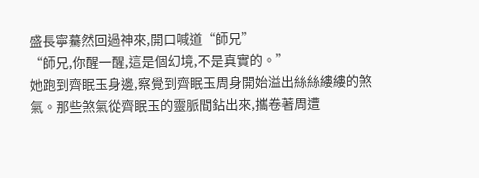盛長寧驀然回過神來,開口喊道“師兄”
“師兄,你醒一醒,這是個幻境,不是真實的。”
她跑到齊眠玉身邊,察覺到齊眠玉周身開始溢出絲絲縷縷的煞氣。那些煞氣從齊眠玉的靈脈間鉆出來,攜卷著周遭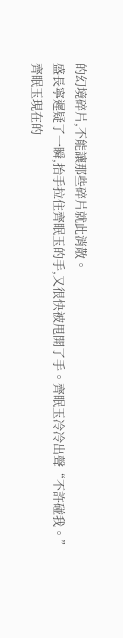的幻境碎片,不能讓那些碎片就此消散。
盛長寧遲疑了一瞬,抬手拉住齊眠玉的手,又很快被甩開了手。齊眠玉冷冷出聲“不許碰我。”
齊眠玉現在的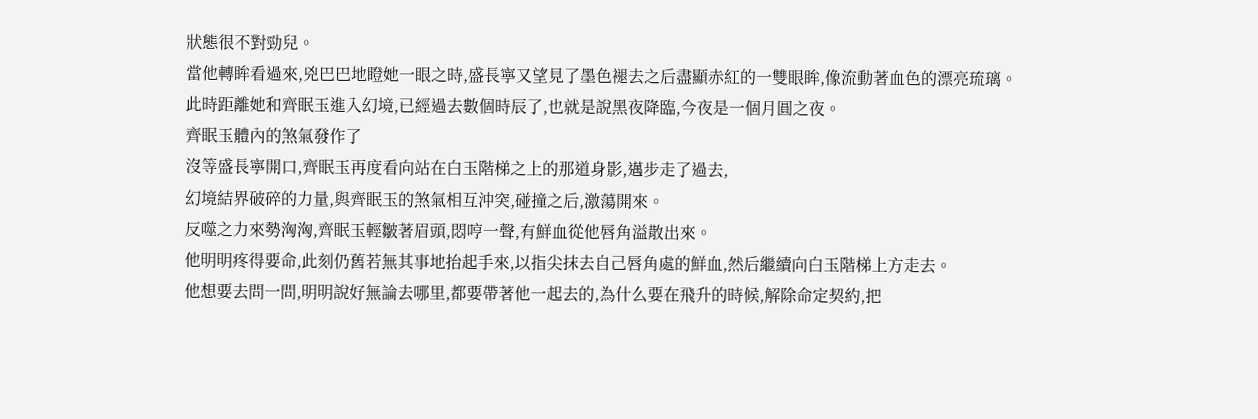狀態很不對勁兒。
當他轉眸看過來,兇巴巴地瞪她一眼之時,盛長寧又望見了墨色褪去之后盡顯赤紅的一雙眼眸,像流動著血色的漂亮琉璃。
此時距離她和齊眠玉進入幻境,已經過去數個時辰了,也就是說黑夜降臨,今夜是一個月圓之夜。
齊眠玉體內的煞氣發作了
沒等盛長寧開口,齊眠玉再度看向站在白玉階梯之上的那道身影,邁步走了過去,
幻境結界破碎的力量,與齊眠玉的煞氣相互沖突,碰撞之后,激蕩開來。
反噬之力來勢洶洶,齊眠玉輕皺著眉頭,悶哼一聲,有鮮血從他唇角溢散出來。
他明明疼得要命,此刻仍舊若無其事地抬起手來,以指尖抹去自己唇角處的鮮血,然后繼續向白玉階梯上方走去。
他想要去問一問,明明說好無論去哪里,都要帶著他一起去的,為什么要在飛升的時候,解除命定契約,把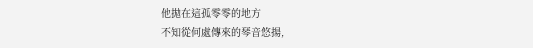他拋在這孤零零的地方
不知從何處傳來的琴音悠揚,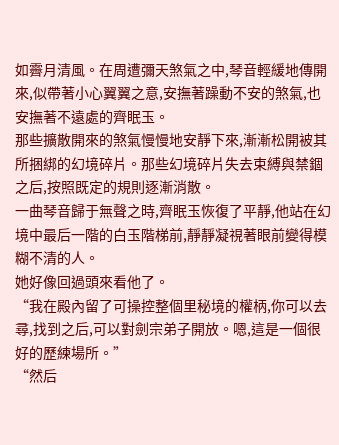如霽月清風。在周遭彌天煞氣之中,琴音輕緩地傳開來,似帶著小心翼翼之意,安撫著躁動不安的煞氣,也安撫著不遠處的齊眠玉。
那些擴散開來的煞氣慢慢地安靜下來,漸漸松開被其所捆綁的幻境碎片。那些幻境碎片失去束縛與禁錮之后,按照既定的規則逐漸消散。
一曲琴音歸于無聲之時,齊眠玉恢復了平靜,他站在幻境中最后一階的白玉階梯前,靜靜凝視著眼前變得模糊不清的人。
她好像回過頭來看他了。
“我在殿內留了可操控整個里秘境的權柄,你可以去尋,找到之后,可以對劍宗弟子開放。嗯,這是一個很好的歷練場所。”
“然后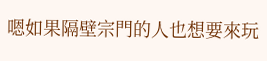嗯如果隔壁宗門的人也想要來玩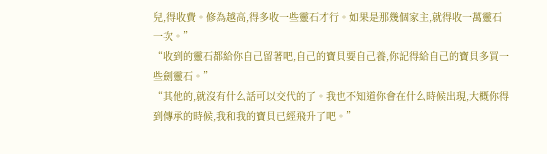兒,得收費。修為越高,得多收一些靈石才行。如果是那幾個家主,就得收一萬靈石一次。”
“收到的靈石都給你自己留著吧,自己的寶貝要自己養,你記得給自己的寶貝多買一些劍靈石。”
“其他的,就沒有什么話可以交代的了。我也不知道你會在什么時候出現,大概你得到傳承的時候,我和我的寶貝已經飛升了吧。”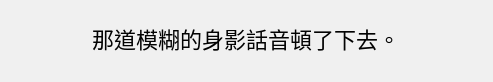那道模糊的身影話音頓了下去。